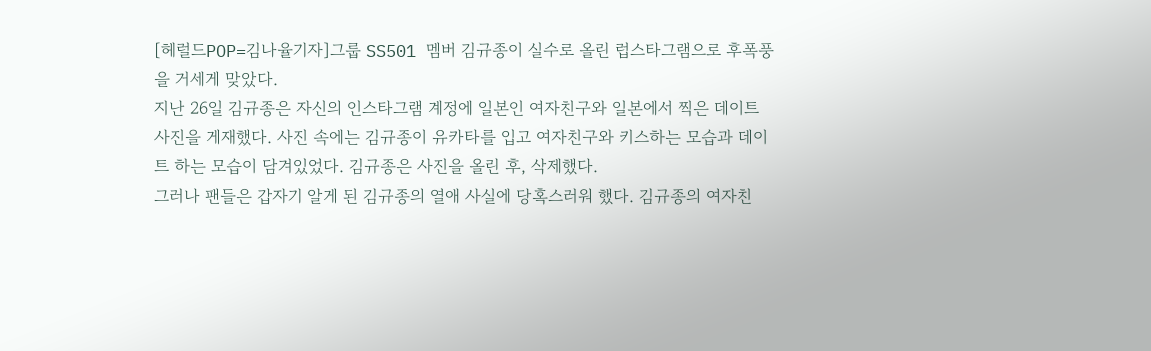[헤럴드POP=김나율기자]그룹 SS501 멤버 김규종이 실수로 올린 럽스타그램으로 후폭풍을 거세게 맞았다.
지난 26일 김규종은 자신의 인스타그램 계정에 일본인 여자친구와 일본에서 찍은 데이트 사진을 게재했다. 사진 속에는 김규종이 유카타를 입고 여자친구와 키스하는 모습과 데이트 하는 모습이 담겨있었다. 김규종은 사진을 올린 후, 삭제했다.
그러나 팬들은 갑자기 알게 된 김규종의 열애 사실에 당혹스러워 했다. 김규종의 여자친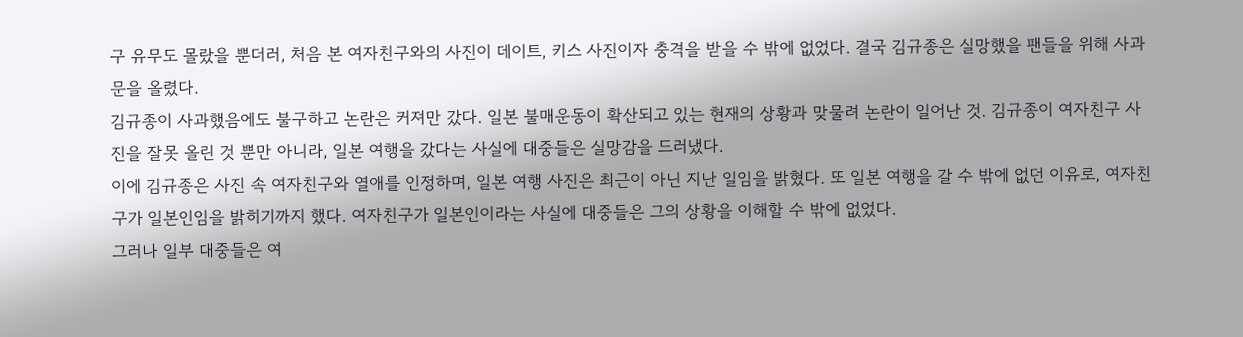구 유무도 몰랐을 뿐더러, 처음 본 여자친구와의 사진이 데이트, 키스 사진이자 충격을 받을 수 밖에 없었다. 결국 김규종은 실망했을 팬들을 위해 사과문을 올렸다.
김규종이 사과했음에도 불구하고 논란은 커져만 갔다. 일본 불매운동이 확산되고 있는 현재의 상황과 맞물려 논란이 일어난 것. 김규종이 여자친구 사진을 잘못 올린 것 뿐만 아니라, 일본 여행을 갔다는 사실에 대중들은 실망감을 드러냈다.
이에 김규종은 사진 속 여자친구와 열애를 인정하며, 일본 여행 사진은 최근이 아닌 지난 일임을 밝혔다. 또 일본 여행을 갈 수 밖에 없던 이유로, 여자친구가 일본인임을 밝히기까지 했다. 여자친구가 일본인이라는 사실에 대중들은 그의 상황을 이해할 수 밖에 없었다.
그러나 일부 대중들은 여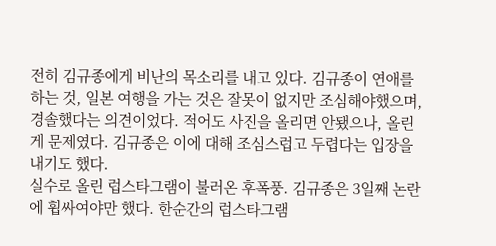전히 김규종에게 비난의 목소리를 내고 있다. 김규종이 연애를 하는 것, 일본 여행을 가는 것은 잘못이 없지만 조심해야했으며, 경솔했다는 의견이었다. 적어도 사진을 올리면 안됐으나, 올린 게 문제였다. 김규종은 이에 대해 조심스럽고 두렵다는 입장을 내기도 했다.
실수로 올린 럽스타그램이 불러온 후폭풍. 김규종은 3일째 논란에 휩싸여야만 했다. 한순간의 럽스타그램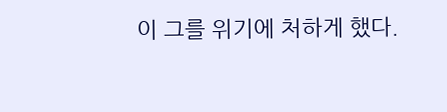이 그를 위기에 처하게 했다.